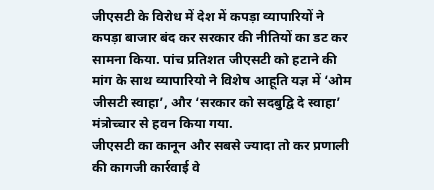जीएसटी के विरोध में देश में कपड़ा व्यापारियों ने कपड़ा बाजार बंद कर सरकार की नीतियों का डट कर सामना किया. पांच प्रतिशत जीएसटी को हटाने की मांग के साथ व्यापारियो ने विशेष आहूति यज्ञ में ‘ओम जीसटी स्वाहा’, और ‘सरकार को सदबुद्वि दे स्वाहा’ मंत्रोच्चार से हवन किया गया.
जीएसटी का कानून और सबसे ज्यादा तो कर प्रणाली की कागजी कार्रवाई वे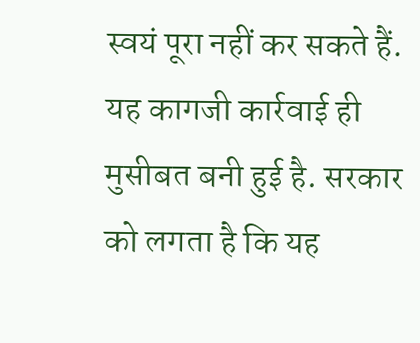स्वयं पूरा नहीं कर सकते हैं. यह कागजी कार्रवाई ही मुसीबत बनी हुई है. सरकार को लगता है कि यह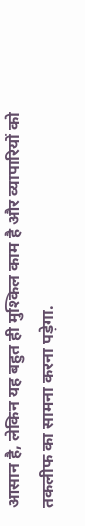आसान है, लेकिन यह बहुत ही मुश्किल काम है और व्यापारियों को तकलीफ का सामना करना पड़ेगा.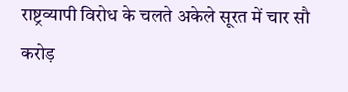राष्ट्रव्यापी विरोध के चलते अकेले सूरत में चार सौ करोड़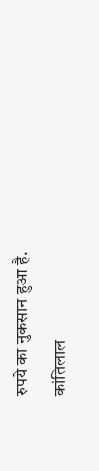रुपये का नुकसान हुआ है.
कांतिलाल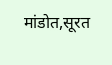मांडोत,सूरत